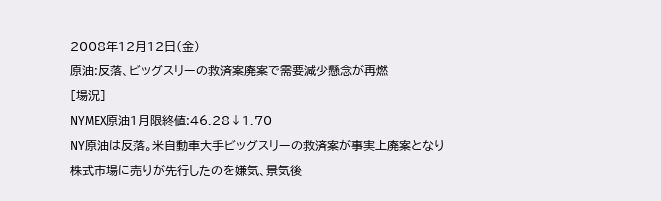2008年12月12日(金)
原油:反落、ビッグスリーの救済案廃案で需要減少懸念が再燃
[場況]
NYMEX原油1月限終値:46.28↓1.70
NY原油は反落。米自動車大手ビッグスリーの救済案が事実上廃案となり株式市場に売りが先行したのを嫌気、景気後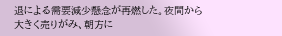退による需要減少懸念が再燃した。夜間から大きく売りがみ、朝方に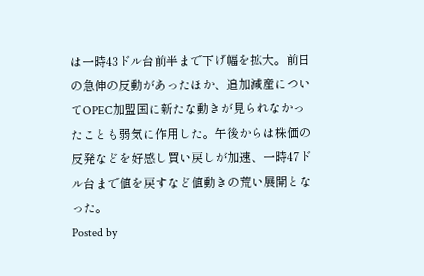は一時43ドル台前半まで下げ幅を拡大。前日の急伸の反動があったほか、追加減産についてOPEC加盟国に新たな動きが見られなかったことも弱気に作用した。午後からは株価の反発などを好感し買い戻しが加速、一時47ドル台まで値を戻すなど値動きの荒い展開となった。
Posted by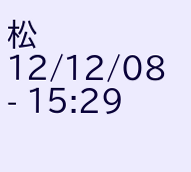松 12/12/08 - 15:29